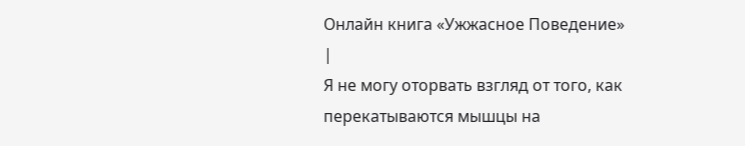Онлайн книга «Ужжасное Поведение»
|
Я не могу оторвать взгляд от того, как перекатываются мышцы на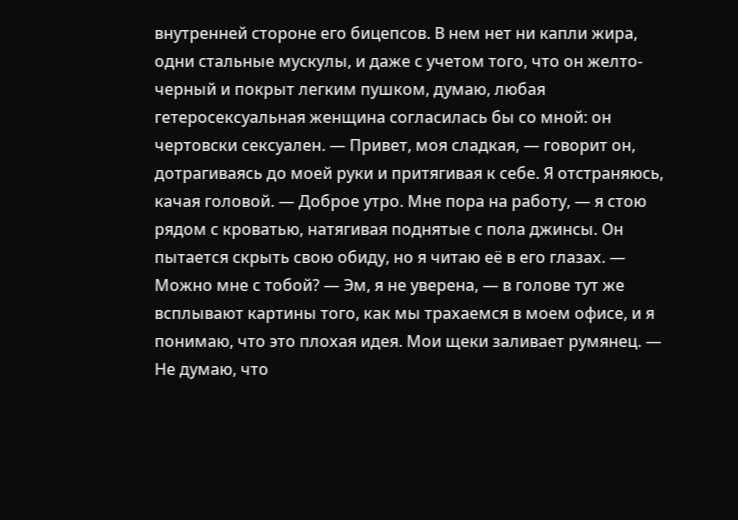внутренней стороне его бицепсов. В нем нет ни капли жира, одни стальные мускулы, и даже с учетом того, что он желто-черный и покрыт легким пушком, думаю, любая гетеросексуальная женщина согласилась бы со мной: он чертовски сексуален. — Привет, моя сладкая, — говорит он, дотрагиваясь до моей руки и притягивая к себе. Я отстраняюсь, качая головой. — Доброе утро. Мне пора на работу, — я стою рядом с кроватью, натягивая поднятые с пола джинсы. Он пытается скрыть свою обиду, но я читаю её в его глазах. — Можно мне с тобой? — Эм, я не уверена, — в голове тут же всплывают картины того, как мы трахаемся в моем офисе, и я понимаю, что это плохая идея. Мои щеки заливает румянец. — Не думаю, что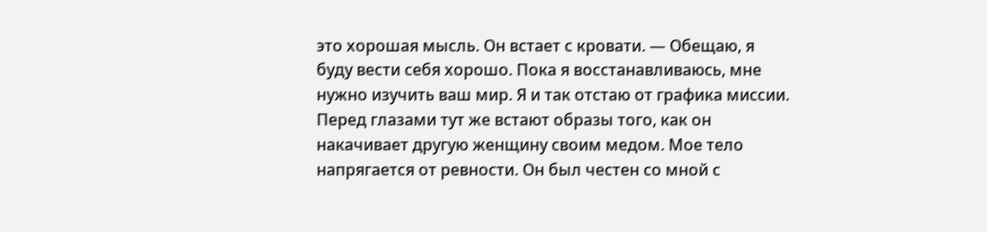это хорошая мысль. Он встает с кровати. — Обещаю, я буду вести себя хорошо. Пока я восстанавливаюсь, мне нужно изучить ваш мир. Я и так отстаю от графика миссии. Перед глазами тут же встают образы того, как он накачивает другую женщину своим медом. Мое тело напрягается от ревности. Он был честен со мной с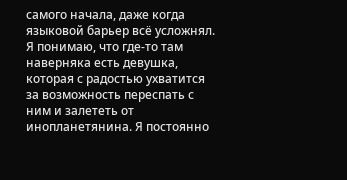самого начала, даже когда языковой барьер всё усложнял. Я понимаю, что где-то там наверняка есть девушка, которая с радостью ухватится за возможность переспать с ним и залететь от инопланетянина. Я постоянно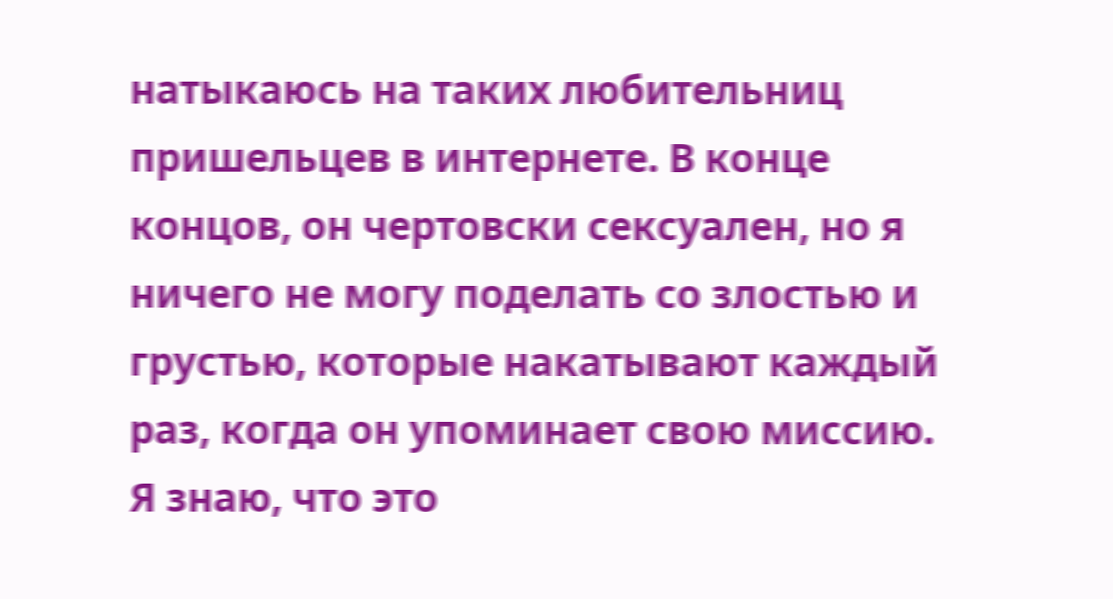натыкаюсь на таких любительниц пришельцев в интернете. В конце концов, он чертовски сексуален, но я ничего не могу поделать со злостью и грустью, которые накатывают каждый раз, когда он упоминает свою миссию. Я знаю, что это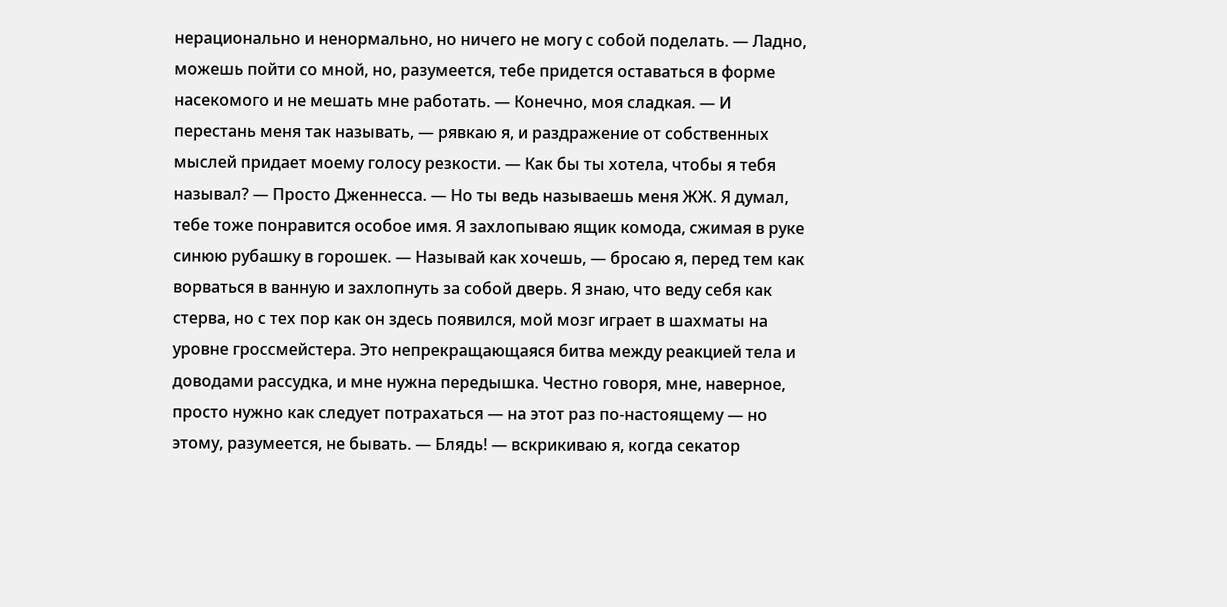нерационально и ненормально, но ничего не могу с собой поделать. — Ладно, можешь пойти со мной, но, разумеется, тебе придется оставаться в форме насекомого и не мешать мне работать. — Конечно, моя сладкая. — И перестань меня так называть, — рявкаю я, и раздражение от собственных мыслей придает моему голосу резкости. — Как бы ты хотела, чтобы я тебя называл? — Просто Дженнесса. — Но ты ведь называешь меня ЖЖ. Я думал, тебе тоже понравится особое имя. Я захлопываю ящик комода, сжимая в руке синюю рубашку в горошек. — Называй как хочешь, — бросаю я, перед тем как ворваться в ванную и захлопнуть за собой дверь. Я знаю, что веду себя как стерва, но с тех пор как он здесь появился, мой мозг играет в шахматы на уровне гроссмейстера. Это непрекращающаяся битва между реакцией тела и доводами рассудка, и мне нужна передышка. Честно говоря, мне, наверное, просто нужно как следует потрахаться — на этот раз по-настоящему — но этому, разумеется, не бывать. — Блядь! — вскрикиваю я, когда секатор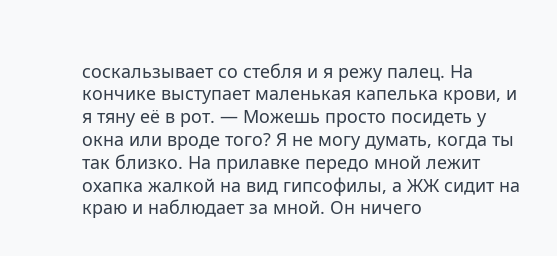соскальзывает со стебля и я режу палец. На кончике выступает маленькая капелька крови, и я тяну её в рот. — Можешь просто посидеть у окна или вроде того? Я не могу думать, когда ты так близко. На прилавке передо мной лежит охапка жалкой на вид гипсофилы, а ЖЖ сидит на краю и наблюдает за мной. Он ничего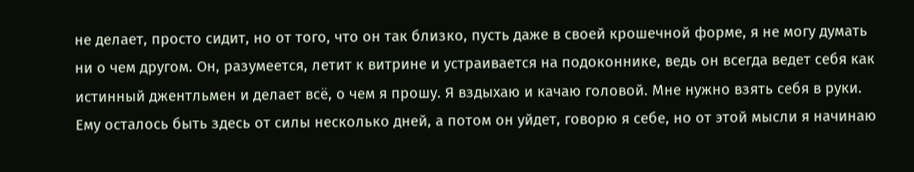не делает, просто сидит, но от того, что он так близко, пусть даже в своей крошечной форме, я не могу думать ни о чем другом. Он, разумеется, летит к витрине и устраивается на подоконнике, ведь он всегда ведет себя как истинный джентльмен и делает всё, о чем я прошу. Я вздыхаю и качаю головой. Мне нужно взять себя в руки. Ему осталось быть здесь от силы несколько дней, а потом он уйдет, говорю я себе, но от этой мысли я начинаю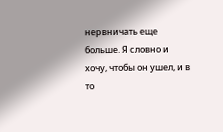нервничать еще больше. Я словно и хочу, чтобы он ушел, и в то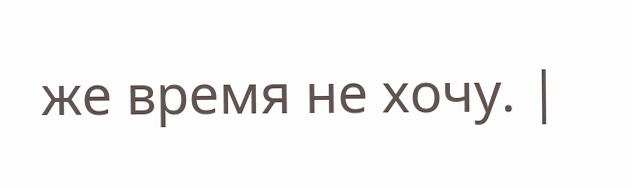же время не хочу. |